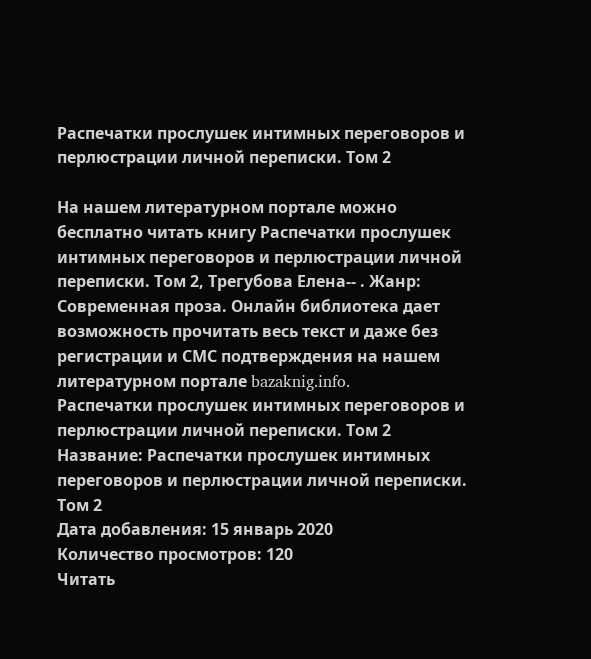Распечатки прослушек интимных переговоров и перлюстрации личной переписки. Том 2

На нашем литературном портале можно бесплатно читать книгу Распечатки прослушек интимных переговоров и перлюстрации личной переписки. Том 2, Трегубова Елена-- . Жанр: Современная проза. Онлайн библиотека дает возможность прочитать весь текст и даже без регистрации и СМС подтверждения на нашем литературном портале bazaknig.info.
Распечатки прослушек интимных переговоров и перлюстрации личной переписки. Том 2
Название: Распечатки прослушек интимных переговоров и перлюстрации личной переписки. Том 2
Дата добавления: 15 январь 2020
Количество просмотров: 120
Читать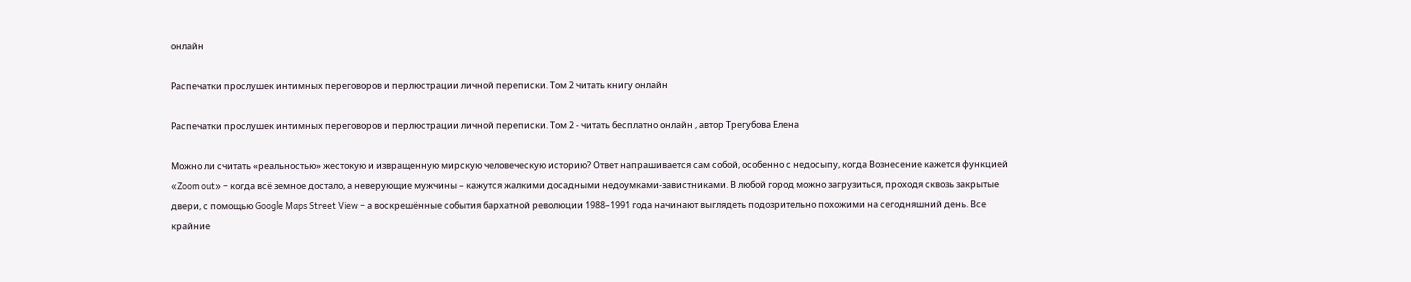онлайн

Распечатки прослушек интимных переговоров и перлюстрации личной переписки. Том 2 читать книгу онлайн

Распечатки прослушек интимных переговоров и перлюстрации личной переписки. Том 2 - читать бесплатно онлайн , автор Трегубова Елена

Можно ли считать «реальностью» жестокую и извращенную мирскую человеческую историю? Ответ напрашивается сам собой, особенно с недосыпу, когда Вознесение кажется функцией «Zoom out» – когда всё земное достало, а неверующие мужчины – кажутся жалкими досадными недоумками-завистниками. В любой город можно загрузиться, проходя сквозь закрытые двери, с помощью Google Maps Street View – а воскрешённые события бархатной революции 1988–1991 года начинают выглядеть подозрительно похожими на сегодняшний день. Все крайние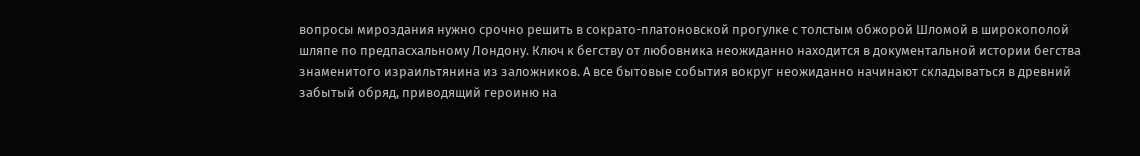вопросы мироздания нужно срочно решить в сократо-платоновской прогулке с толстым обжорой Шломой в широкополой шляпе по предпасхальному Лондону. Ключ к бегству от любовника неожиданно находится в документальной истории бегства знаменитого израильтянина из заложников. А все бытовые события вокруг неожиданно начинают складываться в древний забытый обряд, приводящий героиню на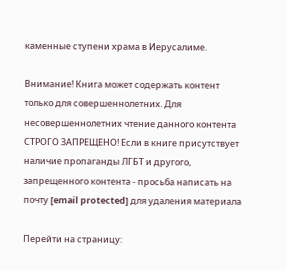каменные ступени храма в Иерусалиме.

Внимание! Книга может содержать контент только для совершеннолетних. Для несовершеннолетних чтение данного контента СТРОГО ЗАПРЕЩЕНО! Если в книге присутствует наличие пропаганды ЛГБТ и другого, запрещенного контента - просьба написать на почту [email protected] для удаления материала

Перейти на страницу: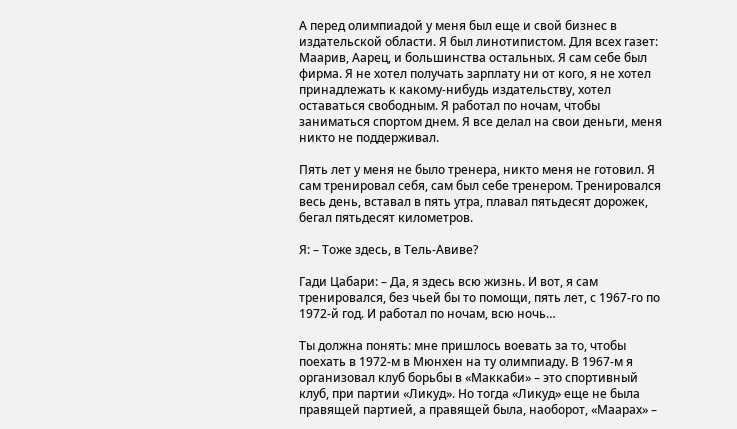А перед олимпиадой у меня был еще и свой бизнес в издательской области. Я был линотипистом. Для всех газет: Маарив, Аарец, и большинства остальных. Я сам себе был фирма. Я не хотел получать зарплату ни от кого, я не хотел принадлежать к какому-нибудь издательству, хотел оставаться свободным. Я работал по ночам, чтобы заниматься спортом днем. Я все делал на свои деньги, меня никто не поддерживал.

Пять лет у меня не было тренера, никто меня не готовил. Я сам тренировал себя, сам был себе тренером. Тренировался весь день, вставал в пять утра, плавал пятьдесят дорожек, бегал пятьдесят километров.

Я: – Тоже здесь, в Тель-Авиве?

Гади Цабари: – Да, я здесь всю жизнь. И вот, я сам тренировался, без чьей бы то помощи, пять лет, с 1967-го по 1972-й год. И работал по ночам, всю ночь…

Ты должна понять: мне пришлось воевать за то, чтобы поехать в 1972-м в Мюнхен на ту олимпиаду. В 1967-м я организовал клуб борьбы в «Маккаби» – это спортивный клуб, при партии «Ликуд». Но тогда «Ликуд» еще не была правящей партией, а правящей была, наоборот, «Маарах» –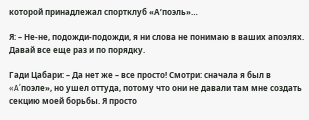которой принадлежал спортклуб «А’поэль»…

Я: – Не-не, подожди-подожди, я ни слова не понимаю в ваших апоэлях. Давай все еще раз и по порядку.

Гади Цабари: – Да нет же – все просто! Смотри: сначала я был в «A’поэле», но ушел оттуда, потому что они не давали там мне создать секцию моей борьбы. Я просто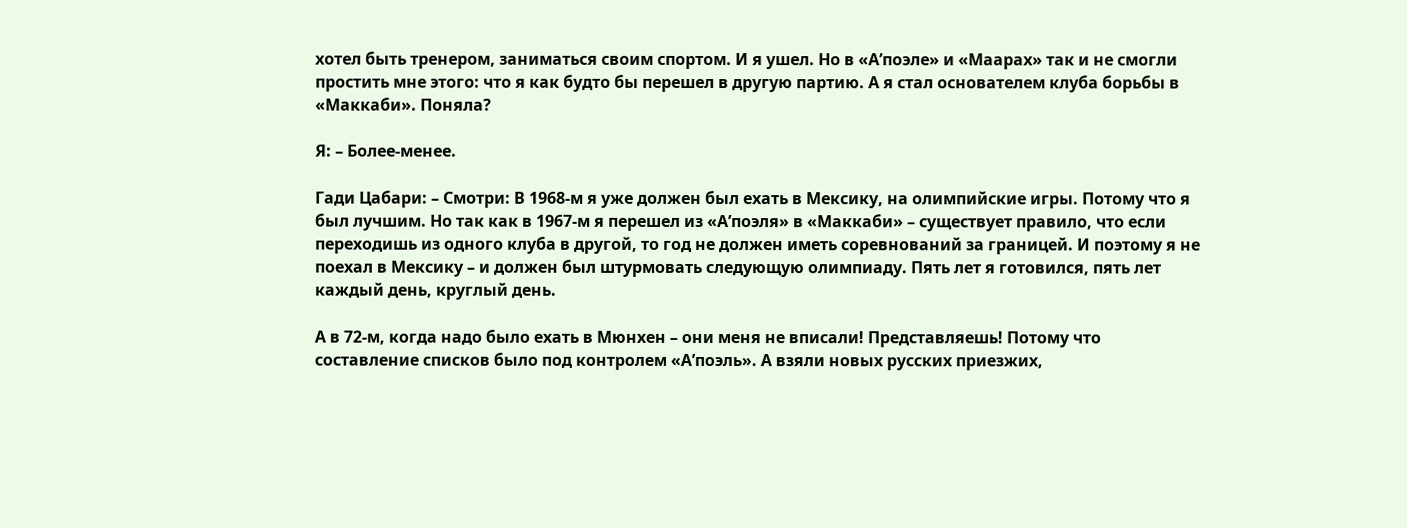хотел быть тренером, заниматься своим спортом. И я ушел. Но в «А’поэле» и «Маарах» так и не смогли простить мне этого: что я как будто бы перешел в другую партию. А я стал основателем клуба борьбы в «Маккаби». Поняла?

Я: – Более-менее.

Гади Цабари: – Смотри: В 1968-м я уже должен был ехать в Мексику, на олимпийские игры. Потому что я был лучшим. Но так как в 1967-м я перешел из «А’поэля» в «Маккаби» – существует правило, что если переходишь из одного клуба в другой, то год не должен иметь соревнований за границей. И поэтому я не поехал в Мексику – и должен был штурмовать следующую олимпиаду. Пять лет я готовился, пять лет каждый день, круглый день.

А в 72-м, когда надо было ехать в Мюнхен – они меня не вписали! Представляешь! Потому что составление списков было под контролем «А’поэль». А взяли новых русских приезжих,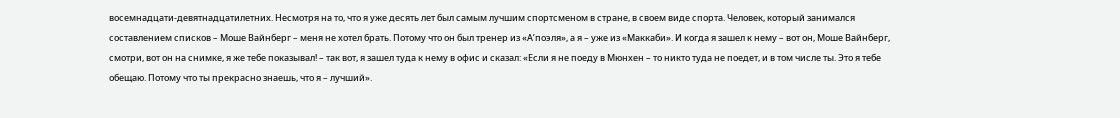восемнадцати-девятнадцатилетних. Несмотря на то, что я уже десять лет был самым лучшим спортсменом в стране, в своем виде спорта. Человек, который занимался составлением списков – Моше Вайнберг – меня не хотел брать. Потому что он был тренер из «А’поэля», а я – уже из «Маккаби». И когда я зашел к нему – вот он, Моше Вайнберг, смотри, вот он на снимке, я же тебе показывал! – так вот, я зашел туда к нему в офис и сказал: «Если я не поеду в Мюнхен – то никто туда не поедет, и в том числе ты. Это я тебе обещаю. Потому что ты прекрасно знаешь, что я – лучший».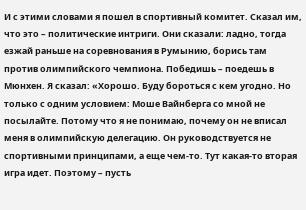И с этими словами я пошел в спортивный комитет. Сказал им, что это – политические интриги. Они сказали: ладно, тогда езжай раньше на соревнования в Румынию, борись там против олимпийского чемпиона. Победишь – поедешь в Мюнхен. Я сказал: «Хорошо. Буду бороться с кем угодно. Но только с одним условием: Моше Вайнберга со мной не посылайте. Потому что я не понимаю, почему он не вписал меня в олимпийскую делегацию. Он руководствуется не спортивными принципами, а еще чем-то. Тут какая-то вторая игра идет. Поэтому – пусть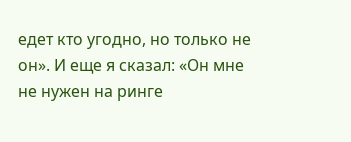едет кто угодно, но только не он». И еще я сказал: «Он мне не нужен на ринге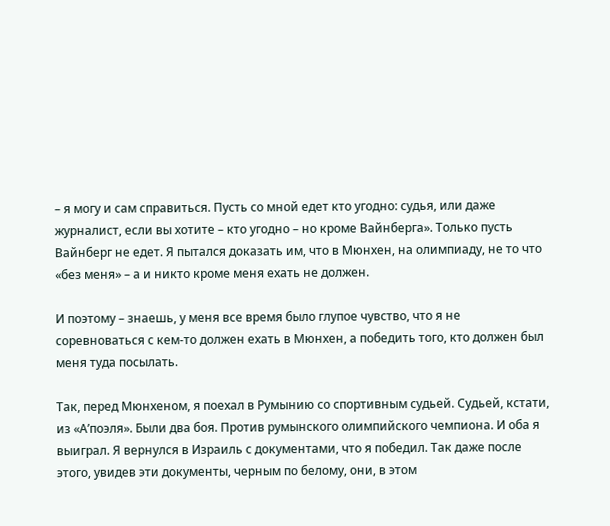– я могу и сам справиться. Пусть со мной едет кто угодно: судья, или даже журналист, если вы хотите – кто угодно – но кроме Вайнберга». Только пусть Вайнберг не едет. Я пытался доказать им, что в Мюнхен, на олимпиаду, не то что «без меня» – а и никто кроме меня ехать не должен.

И поэтому – знаешь, у меня все время было глупое чувство, что я не соревноваться с кем-то должен ехать в Мюнхен, а победить того, кто должен был меня туда посылать.

Так, перед Мюнхеном, я поехал в Румынию со спортивным судьей. Судьей, кстати, из «А’поэля». Были два боя. Против румынского олимпийского чемпиона. И оба я выиграл. Я вернулся в Израиль с документами, что я победил. Так даже после этого, увидев эти документы, черным по белому, они, в этом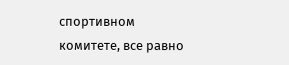спортивном комитете, все равно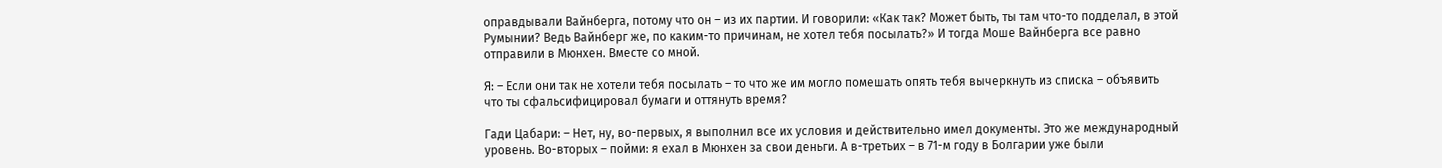оправдывали Вайнберга, потому что он – из их партии. И говорили: «Как так? Может быть, ты там что-то подделал, в этой Румынии? Ведь Вайнберг же, по каким-то причинам, не хотел тебя посылать?» И тогда Моше Вайнберга все равно отправили в Мюнхен. Вместе со мной.

Я: – Если они так не хотели тебя посылать – то что же им могло помешать опять тебя вычеркнуть из списка – объявить что ты сфальсифицировал бумаги и оттянуть время?

Гади Цабари: – Нет, ну, во-первых, я выполнил все их условия и действительно имел документы. Это же международный уровень. Во-вторых – пойми: я ехал в Мюнхен за свои деньги. А в-третьих – в 71-м году в Болгарии уже были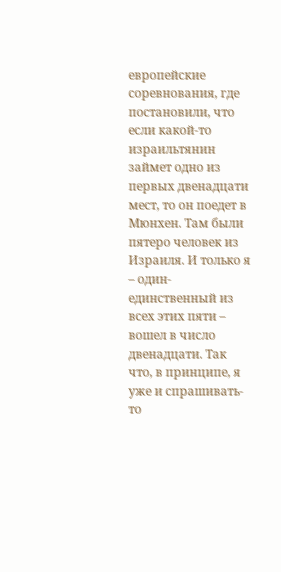европейские соревнования, где постановили, что если какой-то израильтянин займет одно из первых двенадцати мест, то он поедет в Мюнхен. Там были пятеро человек из Израиля. И только я – один-единственный из всех этих пяти – вошел в число двенадцати. Так что, в принципе, я уже и спрашивать-то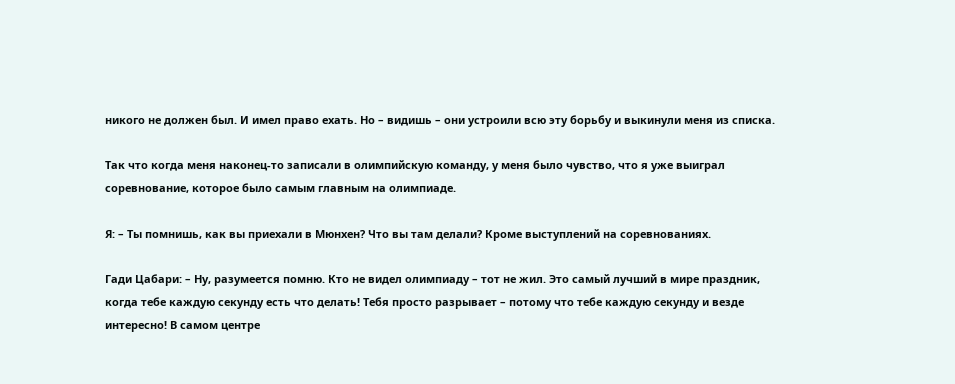никого не должен был. И имел право ехать. Но – видишь – они устроили всю эту борьбу и выкинули меня из списка.

Так что когда меня наконец-то записали в олимпийскую команду, у меня было чувство, что я уже выиграл соревнование, которое было самым главным на олимпиаде.

Я: – Ты помнишь, как вы приехали в Мюнхен? Что вы там делали? Кроме выступлений на соревнованиях.

Гади Цабари: – Ну, разумеется помню. Кто не видел олимпиаду – тот не жил. Это самый лучший в мире праздник, когда тебе каждую секунду есть что делать! Тебя просто разрывает – потому что тебе каждую секунду и везде интересно! В самом центре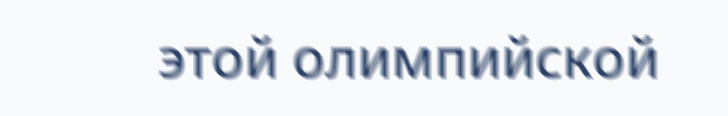этой олимпийской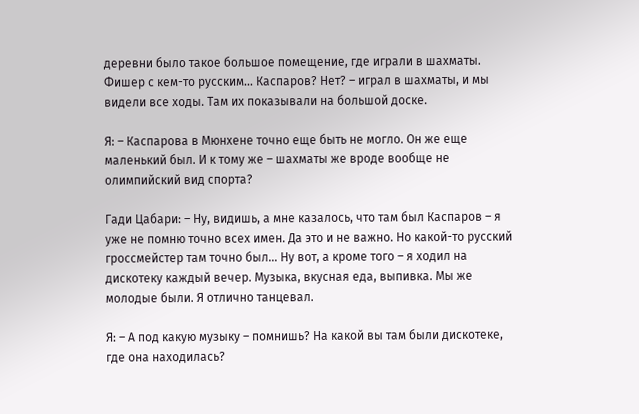деревни было такое большое помещение, где играли в шахматы. Фишер с кем-то русским… Каспаров? Нет? – играл в шахматы, и мы видели все ходы. Там их показывали на большой доске.

Я: – Каспарова в Мюнхене точно еще быть не могло. Он же еще маленький был. И к тому же – шахматы же вроде вообще не олимпийский вид спорта?

Гади Цабари: – Ну, видишь, а мне казалось, что там был Каспаров – я уже не помню точно всех имен. Да это и не важно. Но какой-то русский гроссмейстер там точно был… Ну вот, а кроме того – я ходил на дискотеку каждый вечер. Музыка, вкусная еда, выпивка. Мы же молодые были. Я отлично танцевал.

Я: – А под какую музыку – помнишь? На какой вы там были дискотеке, где она находилась?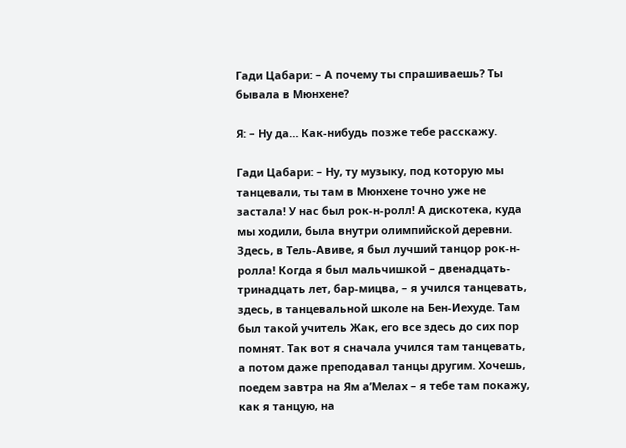Гади Цабари: – А почему ты спрашиваешь? Ты бывала в Мюнхене?

Я: – Ну да… Как-нибудь позже тебе расскажу.

Гади Цабари: – Ну, ту музыку, под которую мы танцевали, ты там в Мюнхене точно уже не застала! У нас был рок-н-ролл! А дискотека, куда мы ходили, была внутри олимпийской деревни. Здесь, в Тель-Авиве, я был лучший танцор рок-н-ролла! Когда я был мальчишкой – двенадцать-тринадцать лет, бар-мицва, – я учился танцевать, здесь, в танцевальной школе на Бен-Иехуде. Там был такой учитель Жак, его все здесь до сих пор помнят. Так вот я сначала учился там танцевать, а потом даже преподавал танцы другим. Хочешь, поедем завтра на Ям а’Мелах – я тебе там покажу, как я танцую, на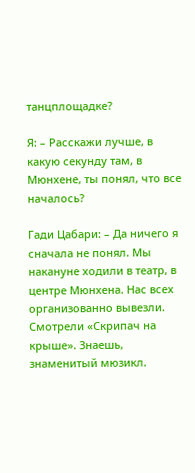танцплощадке?

Я: – Расскажи лучше, в какую секунду там, в Мюнхене, ты понял, что все началось?

Гади Цабари: – Да ничего я сначала не понял. Мы накануне ходили в театр, в центре Мюнхена. Нас всех организованно вывезли. Смотрели «Скрипач на крыше». Знаешь, знаменитый мюзикл.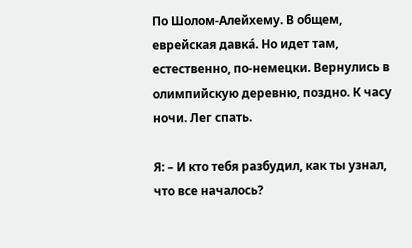По Шолом-Алейхему. В общем, еврейская давка́. Но идет там, естественно, по-немецки. Вернулись в олимпийскую деревню, поздно. К часу ночи. Лег спать.

Я: – И кто тебя разбудил, как ты узнал, что все началось?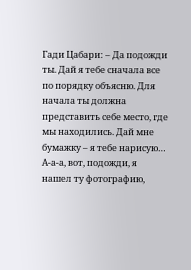Гади Цабари: – Да подожди ты. Дай я тебе сначала все по порядку объясню. Для начала ты должна представить себе место, где мы находились. Дай мне бумажку – я тебе нарисую… А-а-а, вот, подожди, я нашел ту фотографию,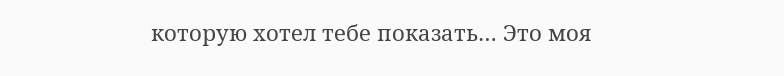которую хотел тебе показать… Это моя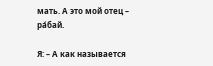мать. А это мой отец – ра́бай.

Я: – А как называется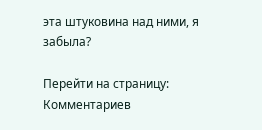эта штуковина над ними, я забыла?

Перейти на страницу:
Комментариев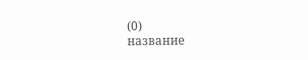(0)
название